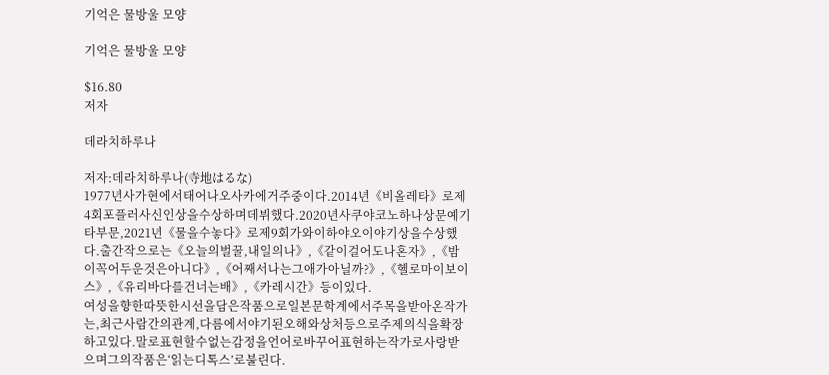기억은 물방울 모양

기억은 물방울 모양

$16.80
저자

데라치하루나

저자:데라치하루나(寺地はるな)
1977년사가현에서태어나오사카에거주중이다.2014년《비올레타》로제4회포플러사신인상을수상하며데뷔했다.2020년사쿠야코노하나상문예기타부문,2021년《물을수놓다》로제9회가와이하야오이야기상을수상했다.출간작으로는《오늘의벌꿀,내일의나》,《같이걸어도나혼자》,《밤이꼭어두운것은아니다》,《어째서나는그애가아닐까?》,《헬로마이보이스》,《유리바다를건너는배》,《카레시간》등이있다.
여성을향한따뜻한시선을담은작품으로일본문학계에서주목을받아온작가는,최근사람간의관계,다름에서야기된오해와상처등으로주제의식을확장하고있다.말로표현할수없는감정을언어로바꾸어표현하는작가로사랑받으며그의작품은‘읽는디톡스’로불린다.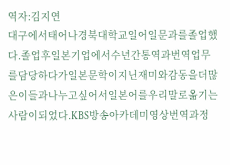역자:김지연
대구에서태어나경북대학교일어일문과를졸업했다.졸업후일본기업에서수년간통역과번역업무를담당하다가일본문학이지닌재미와감동을더많은이들과나누고싶어서일본어를우리말로옮기는사람이되었다.KBS방송아카데미영상번역과정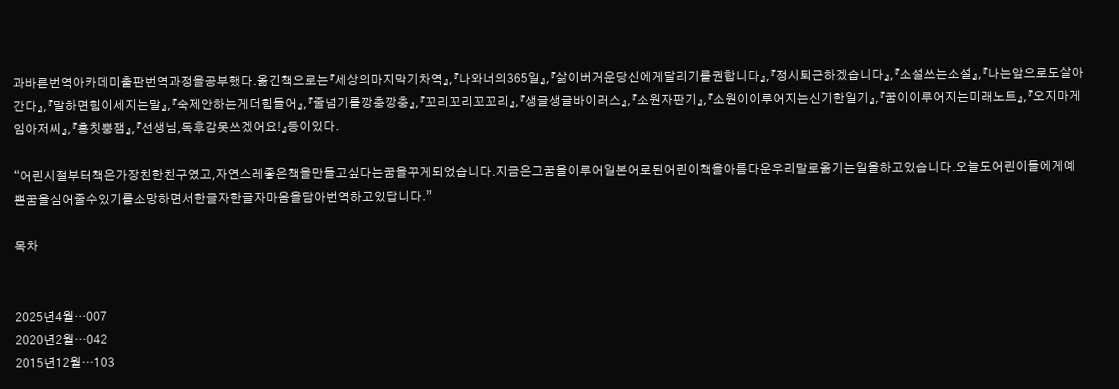과바른번역아카데미출판번역과정을공부했다.옮긴책으로는『세상의마지막기차역』,『나와너의365일』,『삶이버거운당신에게달리기를권합니다』,『정시퇴근하겠습니다』,『소설쓰는소설』,『나는앞으로도살아간다』,『말하면힘이세지는말』,『숙제안하는게더힘들어』,『줄넘기를깡충깡충』,『꼬리꼬리꼬꼬리』,『생글생글바이러스』,『소원자판기』,『소원이이루어지는신기한일기』,『꿈이이루어지는미래노트』,『오지마게임아저씨』,『흥칫뿡잼』,『선생님,독후감못쓰겠어요!』등이있다.

“어린시절부터책은가장친한친구였고,자연스레좋은책을만들고싶다는꿈을꾸게되었습니다.지금은그꿈을이루어일본어로된어린이책을아름다운우리말로옮기는일을하고있습니다.오늘도어린이들에게예쁜꿈을심어줄수있기를소망하면서한글자한글자마음을담아번역하고있답니다.”

목차


2025년4월…007
2020년2월…042
2015년12월…103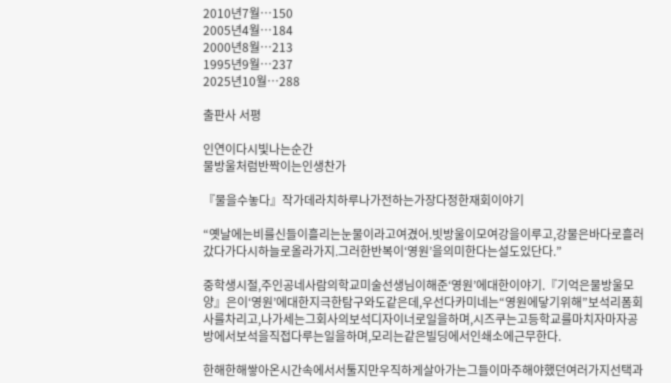2010년7월…150
2005년4월…184
2000년8월…213
1995년9월…237
2025년10월…288

출판사 서평

인연이다시빛나는순간
물방울처럼반짝이는인생찬가

『물을수놓다』작가데라치하루나가전하는가장다정한재회이야기

“옛날에는비를신들이흘리는눈물이라고여겼어.빗방울이모여강을이루고,강물은바다로흘러갔다가다시하늘로올라가지.그러한반복이‘영원’을의미한다는설도있단다.”

중학생시절,주인공네사람의학교미술선생님이해준‘영원’에대한이야기.『기억은물방울모양』은이‘영원’에대한지극한탐구와도같은데,우선다카미네는“영원에닿기위해”보석리폼회사를차리고,나가세는그회사의보석디자이너로일을하며,시즈쿠는고등학교를마치자마자공방에서보석을직접다루는일을하며,모리는같은빌딩에서인쇄소에근무한다.

한해한해쌓아온시간속에서서툴지만우직하게살아가는그들이마주해야했던여러가지선택과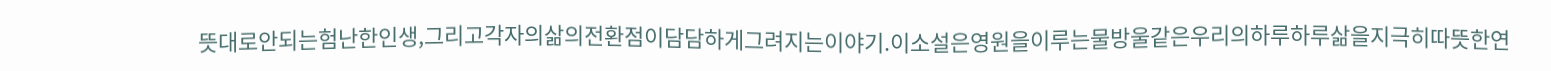뜻대로안되는험난한인생,그리고각자의삶의전환점이담담하게그려지는이야기.이소설은영원을이루는물방울같은우리의하루하루삶을지극히따뜻한연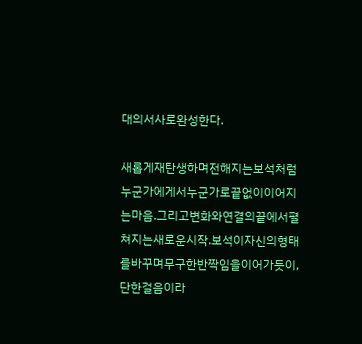대의서사로완성한다.

새롭게재탄생하며전해지는보석처럼누군가에게서누군가로끝없이이어지는마음.그리고변화와연결의끝에서펼쳐지는새로운시작.보석이자신의형태를바꾸며무구한반짝임을이어가듯이,단한걸음이라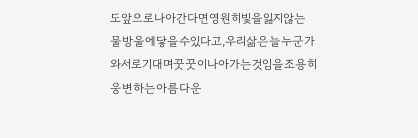도앞으로나아간다면영원히빛을잃지않는물방울에닿을수있다고,우리삶은늘누군가와서로기대며꿋꿋이나아가는것임을조용히웅변하는아름다운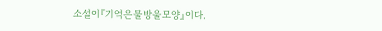소설이『기억은물방울모양』이다.